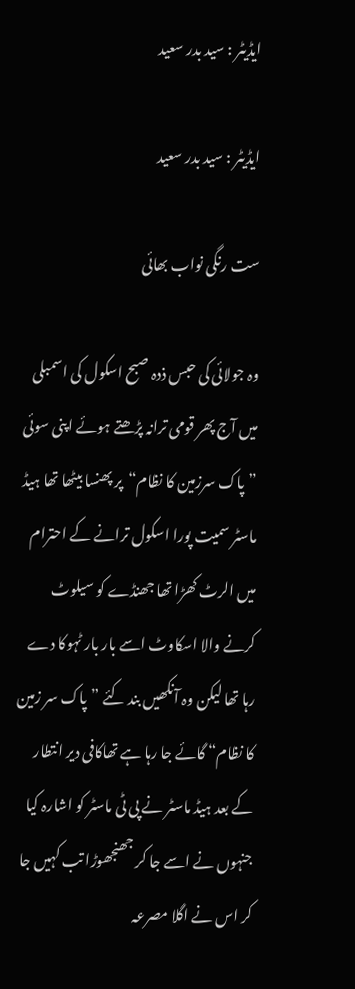ایڈیٹر : سید بدر سعید

ایڈیٹر : سید بدر سعید

ست رنگی نواب بھائی

وہ جولائی کی حبس ذدہ صبح اسکول کی اسمبلی میں آج پھر قومی ترانہ پڑھتے ہوئے اپنی سوئی ”پاک سرزمین کا نظام“پر پھنسا بیٹھا تھا ہیڈ ماسٹر سمیت پورا اسکول ترانے کے احترام میں الرٹ کھڑا تھا جھنڈے کو سیلوٹ کرنے والا اسکاوٹ اسے بار بار ٹہوکا دے رہا تھا لیکن وہ آنکھیں بند کئے ”پاک سر زمین کا نظام“ گائے جا رہا ہے تھاکافی دیر انتطار کے بعد ہیڈ ماسٹر نے پی ٹی ماسٹر کو اشارہ کیا جنہوں نے اسے جا کر جھنجھوڑا تب کہیں جا کر اس نے اگلا مصرعہ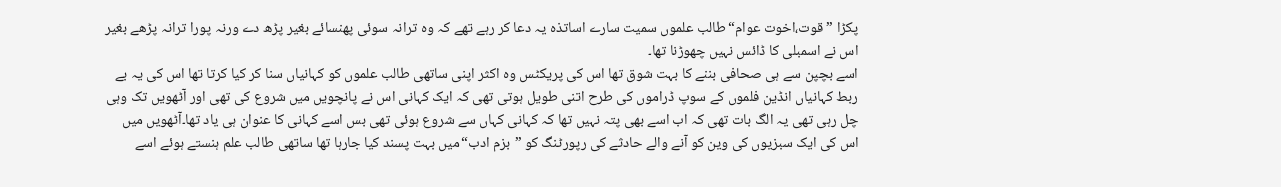پکڑا ”قوت،اخوت عوام“طالب علموں سمیت سارے اساتذہ یہ دعا کر رہے تھے کہ وہ ترانہ سوئی پھنسائے بغیر پڑھ دے ورنہ پورا ترانہ پڑھے بغیر اس نے اسمبلی کا ڈائس نہیں چھوڑنا تھا۔
اسے بچپن سے ہی صحافی بننے کا بہت شوق تھا اس کی پریکٹس وہ اکثر اپنی ساتھی طالب علموں کو کہانیاں سنا کر کیا کرتا تھا اس کی یہ بے ربط کہانیاں انڈین فلموں کے سوپ ڈراموں کی طرح اتنی طویل ہوتی تھی کہ ایک کہانی اس نے پانچویں میں شروع کی تھی اور آٹھویں تک وہی چل رہی تھی یہ الگ بات تھی کہ اب اسے بھی پتہ نہیں تھا کہ کہانی کہاں سے شروع ہوئی تھی بس اسے کہانی کا عنوان ہی یاد تھا۔آٹھویں میں اس کی ایک سبزیوں کی وین کو آنے والے حادثے کی رپورٹنگ کو ”بزم ادب“میں بہت پسند کیا جارہا تھا ساتھی طالب علم ہنستے ہوئے اسے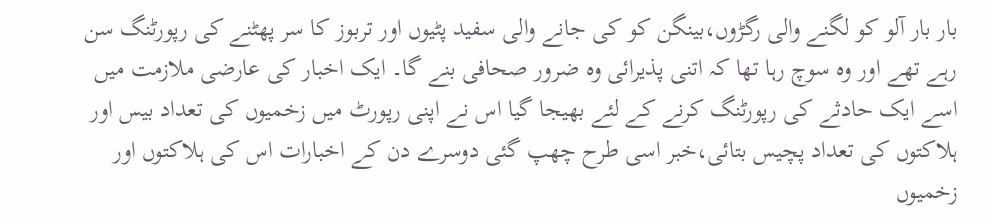بار بار آلو کو لگنے والی رگڑوں،بینگن کو کی جانے والی سفید پٹیوں اور تربوز کا سر پھٹنے کی رپورٹنگ سن رہے تھے اور وہ سوچ رہا تھا کہ اتنی پذیرائی وہ ضرور صحافی بنے گا۔ ایک اخبار کی عارضی ملازمت میں اسے ایک حادثے کی رپورٹنگ کرنے کے لئے بھیجا گیا اس نے اپنی رپورٹ میں زخمیوں کی تعداد بیس اور ہلاکتوں کی تعداد پچیس بتائی،خبر اسی طرح چھپ گئی دوسرے دن کے اخبارات اس کی ہلاکتوں اور زخمیوں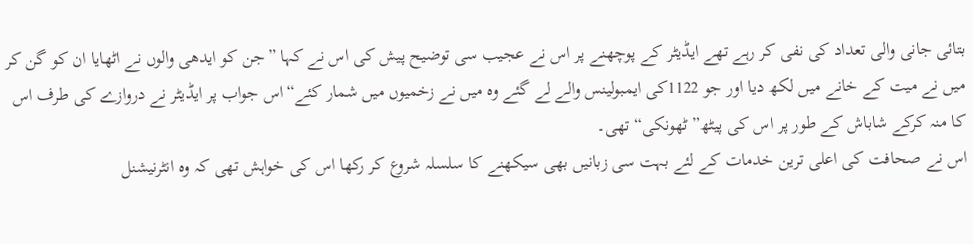بتائی جانی والی تعداد کی نفی کر رہے تھے ایڈیٹر کے پوچھنے پر اس نے عجیب سی توضیح پیش کی اس نے کہا ”جن کو ایدھی والوں نے اٹھایا ان کو گن کر میں نے میت کے خانے میں لکھ دیا اور جو 1122کی ایمبولینس والے لے گئے وہ میں نے زخمیوں میں شمار کئے“اس جواب پر ایڈیٹر نے دروازے کی طرف اس کا منہ کرکے شاباش کے طور پر اس کی پیٹھ”ٹھونکی“تھی۔
اس نے صحافت کی اعلی ترین خدمات کے لئے بہت سی زبانیں بھی سیکھنے کا سلسلہ شروع کر رکھا اس کی خواہش تھی کہ وہ انٹرنیشنل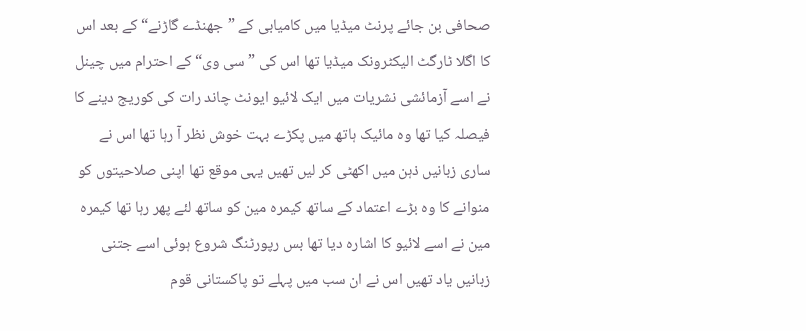صحافی بن جائے پرنٹ میڈیا میں کامیابی کے ”جھنڈے گاڑنے“کے بعد اس کا اگلا ٹارگٹ الیکٹرونک میڈیا تھا اس کی ”سی وی“ کے احترام میں چینل نے اسے آزمائشی نشریات میں ایک لائیو ایونٹ چاند رات کی کوریج دینے کا فیصلہ کیا تھا وہ مائیک ہاتھ میں پکڑے بہت خوش نظر آ رہا تھا اس نے ساری زبانیں ذہن میں اکھٹی کر لیں تھیں یہی موقع تھا اپنی صلاحیتوں کو منوانے کا وہ بڑے اعتماد کے ساتھ کیمرہ مین کو ساتھ لئے پھر رہا تھا کیمرہ مین نے اسے لائیو کا اشارہ دیا تھا بس رپورٹنگ شروع ہوئی اسے جتنی زبانیں یاد تھیں اس نے ان سب میں پہلے تو پاکستانی قوم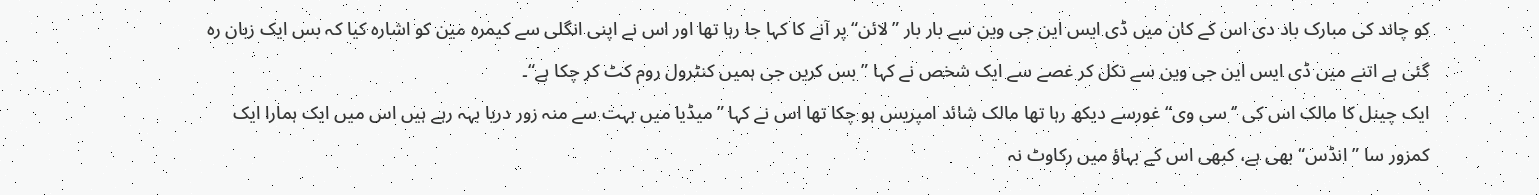کو چاند کی مبارک باد دی اس کے کان میں ڈی ایس این جی وین سے بار بار ”لائن“ پر آنے کا کہا جا رہا تھا اور اس نے اپنی انگلی سے کیمرہ مین کو اشارہ کیا کہ بس ایک زبان رہ گئی ہے اتنے میں ڈی ایس این جی وین سے نکل کر غصے سے ایک شخص نے کہا ”بس کریں جی ہمیں کنٹرول روم کٹ کر چکا ہے“۔
ایک چینل کا مالک اس کی ’‘سی وی“ غورسے دیکھ رہا تھا مالک شائد امپریس ہو چکا تھا اس نے کہا ”میڈیا میں بہت سے منہ زور دریا بہہ رہے ہیں اس میں ایک ہمارا ایک کمزور سا ”انڈس“ بھی ہے، کبھی اس کے بہاؤ میں رکاوٹ نہ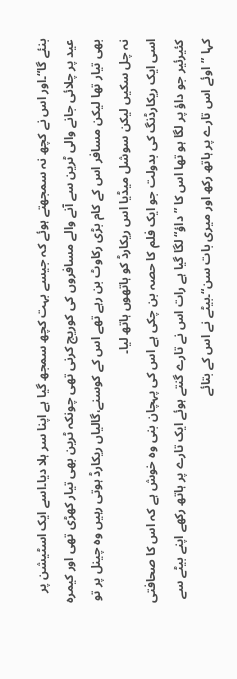بنئے گا“۔اور اس نے کچھ نہ سمجھتے ہوئے کہ جیسے بہت کچھ سمجھ گیا ہے اپنا سر ہلا دیا۔اسے ایک اسٹیشن پر عید پر چلائی جانے والی ٹرین سے آنے والے مسافروں کی کوریج کرنی تھی چونکہ ٹرین بھی تیار کھڑی تھی اور کیمرہ بھی تیار تھا لیکن مسافر اس کے کام بڑی رکاوٹ بن رہے تھے اس کے کوسنے،گالیاں ریکارڈ ہوتی رہیں وہ چینل پر تو نہ چل سکیں لیکن سوشل میڈیا اس ریکارڈ کو ہاتھوں ہاتھ لیا۔
اسی ایک ریکارڈنگ کی بدولت جو ایک فلم کا حصہ بن چکی ہے اس کی پہچان بنی وہ خوش ہے کہ اس کا صحافتی کئیرئیر جو داؤ پر لگا ہو تھا اس کا ”داؤ“ لگا گیا ہے رات اس نے تارے گنتے ہوئے ایک تارے پر ہاتھ رکھے اپنے بیٹے سے کہا ”اوئے اس تارے پر ہاتھ رکھ اور میری بات سن“۔بیٹے نے اس کے بتائے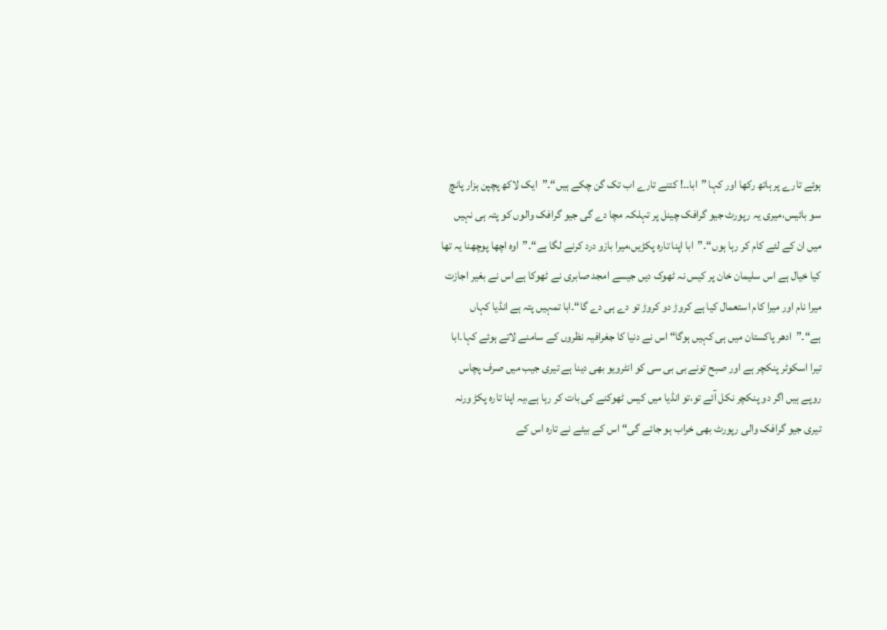ہوئے تارے پر ہاتھ رکھا اور کہا ”ابا۔۔! کتنے تارے اب تک گن چکے ہیں“۔”ایک لاکھ پچپن ہزار پانچ سو بائیس،میری یہ رپورٹ جیو گرافک چینل پر تہلکہ مچا دے گی جیو گرافک والوں کو پتہ ہی نہیں میں ان کے لئے کام کر رہا ہوں“۔”ابا اپنا تارہ پکڑیں،میرا بازو درد کرنے لگا ہے“۔”اوہ اچھا پوچھنا یہ تھا کیا خیال ہے اس سلیمان خان پر کیس نہ ٹھوک دیں جیسے امجد صابری نے ٹھوکا ہے اس نے بغیر اجازت میرا نام اور میرا کام استعمال کیا ہے کروڑ دو کروڑ تو دے ہی دے گا“۔ابا تمہیں پتہ ہے انڈیا کہاں ہے“۔”ادھر پاکستان میں ہی کہیں ہوگا“ اس نے دنیا کا جغرافیہ نظروں کے سامنے لاتے ہوئے کہا۔ابا تیرا اسکوٹر پنکچر ہے اور صبح تونے بی بی سی کو انٹرویو بھی دینا ہے تیری جیب میں صرف پچاس روپے ہیں اگر دو پنکچر نکل آئے تو،تو انڈیا میں کیس ٹھوکنے کی بات کر رہا ہے،یہ اپنا تارہ پکڑ ورنہ تیری جیو گرافک والی رپورٹ بھی خراب ہو جائے گی“ اس کے بیٹے نے تارہ اس کے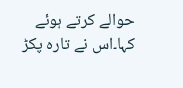حوالے کرتے ہوئے کہا۔اس نے تارہ پکڑ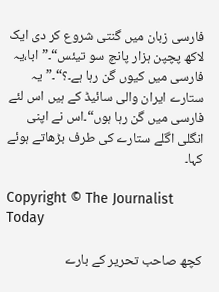فارسی زبان میں گنتی شروع کر دی ایک لاکھ پچپن ہزار پانچ سو تیئس“۔”ابا،یہ فارسی میں کیوں گن رہا ہے۔؟“۔”یہ ستارے ایران والی سائیڈ کے ہیں اس لئے فارسی میں گن رہا ہوں“۔اس نے اپنی انگلی اگلے ستارے کی طرف بڑھاتے ہوئے کہا۔

Copyright © The Journalist Today

کچھ صاحب تحریر کے بارے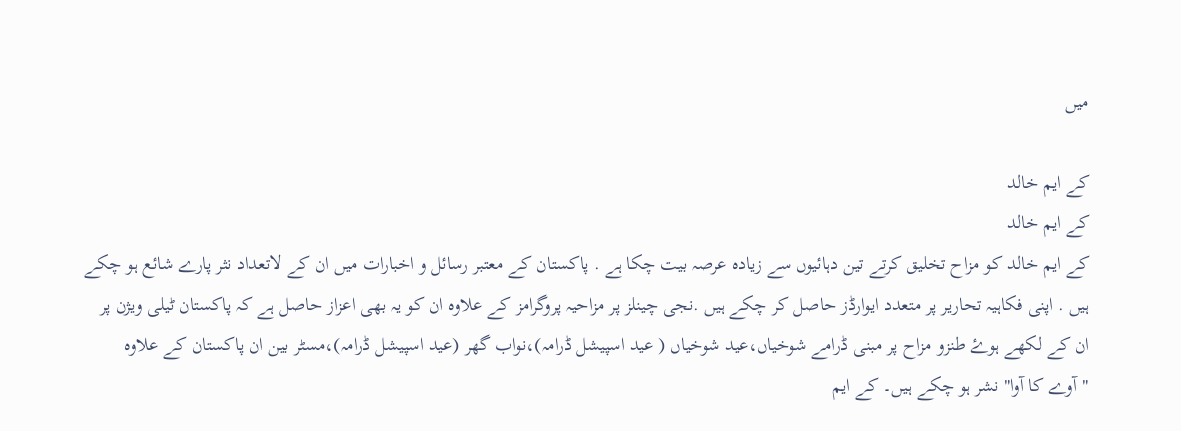میں

کے ایم خالد
کے ایم خالد
کے ایم خالد کو مزاح تخلیق کرتے تین دہائیوں سے زیادہ عرصہ بیت چکا ہے . پاکستان کے معتبر رسائل و اخبارات میں ان کے لاتعداد نثر پارے شائع ہو چکے ہیں . اپنی فکاہیہ تحاریر پر متعدد ایوارڈز حاصل کر چکے ہیں .نجی چینلز پر مزاحیہ پروگرامز کے علاوہ ان کو یہ بھی اعزاز حاصل ہے کہ پاکستان ٹیلی ویژن پر ان کے لکھے ہوۓ طنزو مزاح پر مبنی ڈرامے شوخیاں،عید شوخیاں ( عید اسپیشل ڈرامہ)،نواب گھر (عید اسپیشل ڈرامہ)،مسٹر بین ان پاکستان کے علاوہ "آوے کا آوا" نشر ہو چکے ہیں۔ کے ایم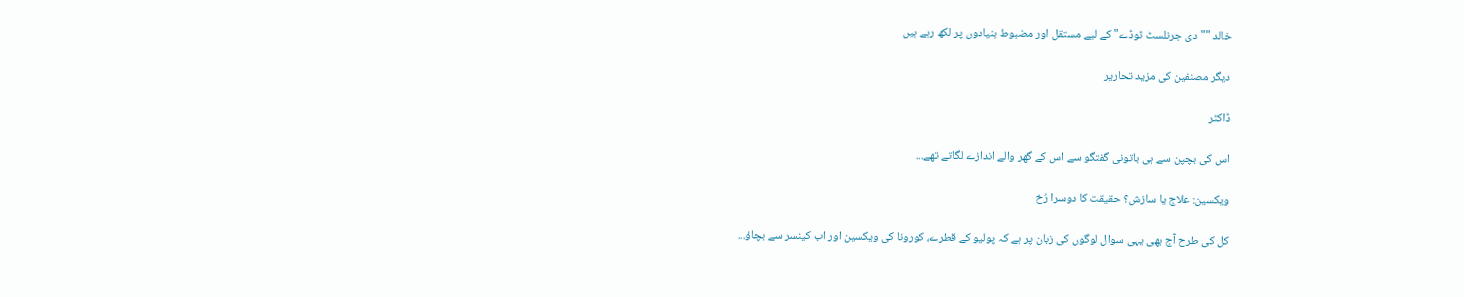خالد ""دی جرنلسٹ ٹوڈے" کے لیے مستقل اور مضبوط بنیادوں پر لکھ رہے ہیں

دیگر مصنفین کی مزید تحاریر

ڈاکٹر

اس کی بچپن سے ہی باتونی گفتگو سے اس کے گھر والے اندازے لگاتے تھے...

ویکسین: علاج یا سازش؟ حقیقت کا دوسرا رُخ

کل کی طرح آج بھی یہی سوال لوگوں کی زبان پر ہے کہ پولیو کے قطرے، کورونا کی ویکسین اور اب کینسر سے بچاؤ...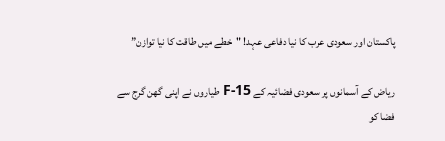پاکستان اور سعودی عرب کا نیا دفاعی عہد! "خطے میں طاقت کا نیا توازن”

ریاض کے آسمانوں پر سعودی فضائیہ کے F-15 طیاروں نے اپنی گھن گرج سے فضا کو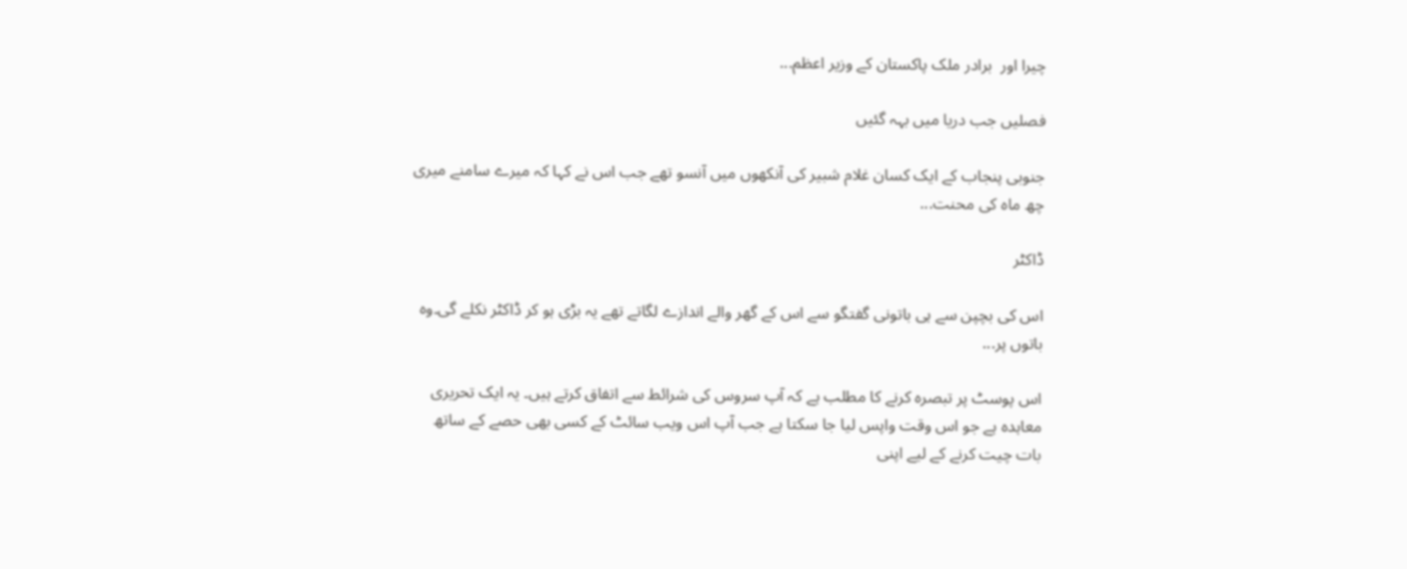چیرا اور  برادر ملک پاکستان کے وزیر اعظم...

فصلیں جب دریا میں بہہ گئیں

جنوبی پنجاب کے ایک کسان غلام شبیر کی آنکھوں میں آنسو تھے جب اس نے کہا کہ میرے سامنے میری چھ ماہ کی محنت...

ڈاکٹر

اس کی بچپن سے ہی باتونی گفتگو سے اس کے گھر والے اندازے لگاتے تھے یہ بڑی ہو کر ڈاکٹر نکلے گی۔وہ باتوں پر...

اس پوسٹ پر تبصرہ کرنے کا مطلب ہے کہ آپ سروس کی شرائط سے اتفاق کرتے ہیں۔ یہ ایک تحریری معاہدہ ہے جو اس وقت واپس لیا جا سکتا ہے جب آپ اس ویب سائٹ کے کسی بھی حصے کے ساتھ بات چیت کرنے کے لیے اپنی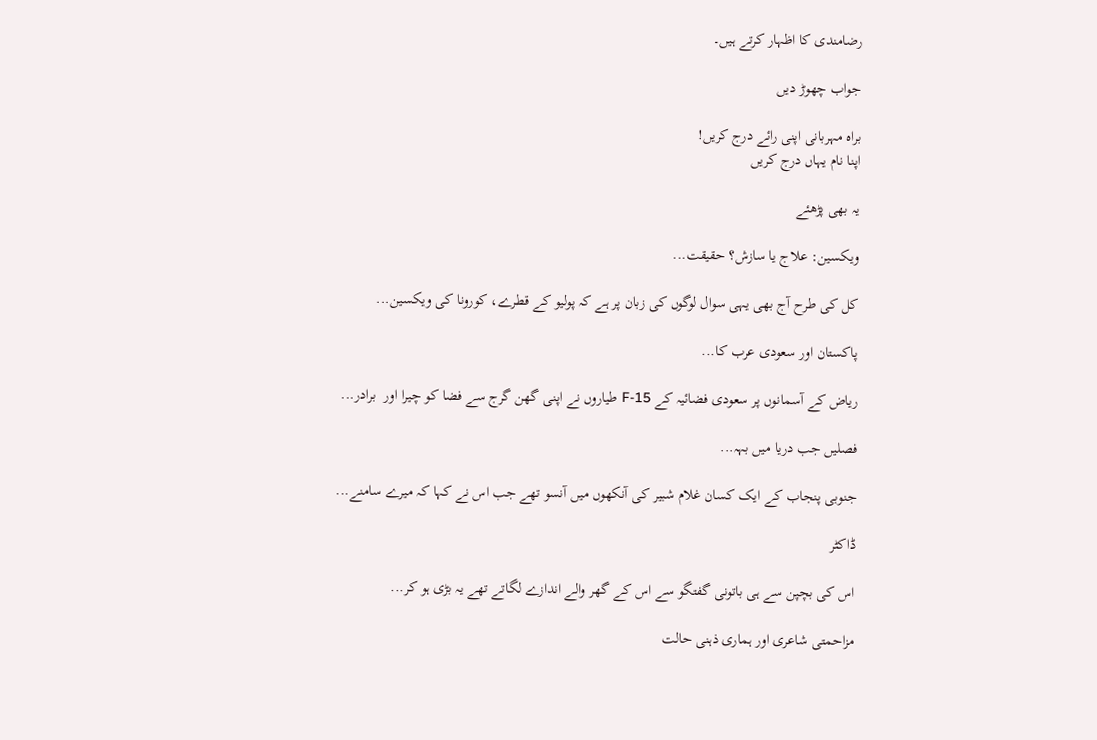رضامندی کا اظہار کرتے ہیں۔

جواب چھوڑ دیں

براہ مہربانی اپنی رائے درج کریں!
اپنا نام یہاں درج کریں

یہ بھی پڑھئے

ویکسین: علاج یا سازش؟ حقیقت...

کل کی طرح آج بھی یہی سوال لوگوں کی زبان پر ہے کہ پولیو کے قطرے، کورونا کی ویکسین...

پاکستان اور سعودی عرب کا...

ریاض کے آسمانوں پر سعودی فضائیہ کے F-15 طیاروں نے اپنی گھن گرج سے فضا کو چیرا اور  برادر...

فصلیں جب دریا میں بہہ...

جنوبی پنجاب کے ایک کسان غلام شبیر کی آنکھوں میں آنسو تھے جب اس نے کہا کہ میرے سامنے...

ڈاکٹر

اس کی بچپن سے ہی باتونی گفتگو سے اس کے گھر والے اندازے لگاتے تھے یہ بڑی ہو کر...

مزاحمتی شاعری اور ہماری ذہنی حالت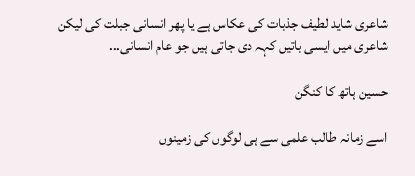شاعری شاید لطیف جذبات کی عکاس ہے یا پھر انسانی جبلت کی لیکن شاعری میں ایسی باتیں کہہ دی جاتی ہیں جو عام انسانی...

حسین ہاتھ کا کنگن

اسے زمانہ طالب علمی سے ہی لوگوں کی زمینوں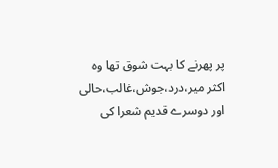پر پھرنے کا بہت شوق تھا وہ اکثر میر،درد،جوش،غالب،حالی اور دوسرے قدیم شعرا کی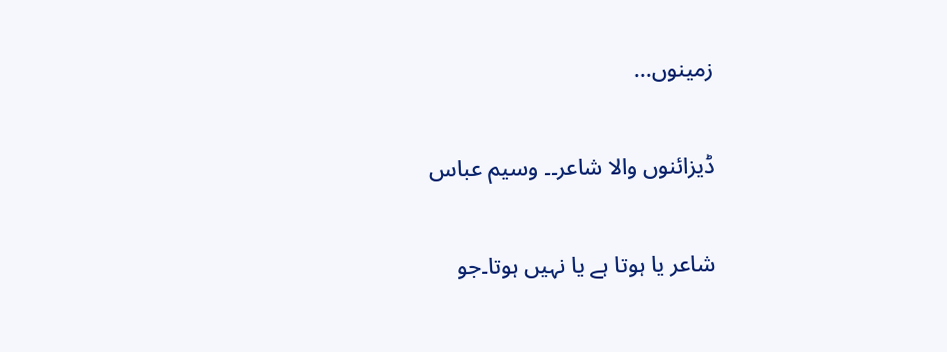زمینوں...

ڈیزائنوں والا شاعر۔۔ وسیم عباس

شاعر یا ہوتا ہے یا نہیں ہوتا۔جو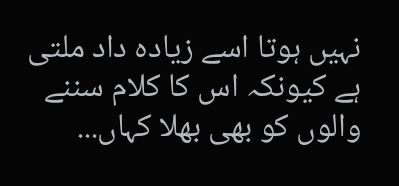نہیں ہوتا اسے زیادہ داد ملتی ہے کیونکہ اس کا کلام سننے والوں کو بھی بھلا کہاں...